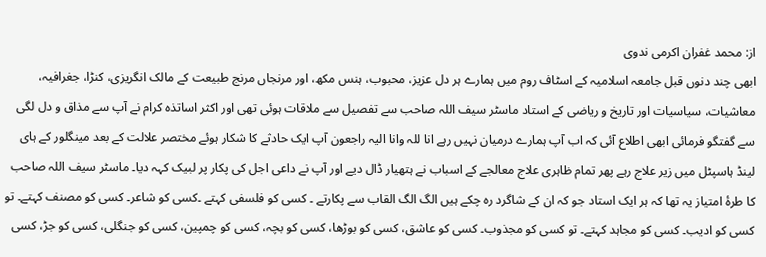از: محمد غفران اکرمی ندوی
ابھی چند دنوں قبل جامعہ اسلامیہ کے اسٹاف روم میں ہمارے ہر دل عزیز، محبوب، ہنس مکھ، اور مرنجاں مرنج طبیعت کے مالک انگریزی، کنڑا، جغرافیہ، معاشیات، سیاسیات اور تاریخ و ریاضی کے استاد ماسٹر سیف اللہ صاحب سے تفصیل سے ملاقات ہوئی تھی اور اکثر اساتذہ کرام نے آپ سے مذاق و دل لگی سے گفتگو فرمائی ابھی اطلاع آئی کہ اب آپ ہمارے درمیان نہیں رہے انا للہ وانا الیہ راجعون آپ ایک حادثے کا شکار ہوئے مختصر علالت کے بعد مینگلور کے ہای لینڈ ہاسپٹل میں زیر علاج رہے پھر تمام ظاہری علاج معالجے کے اسباب نے ہتھیار ڈال دیے اور آپ نے داعی اجل کی پکار پر لبیک کہہ دیا۔ ماسٹر سیف اللہ صاحب کا طرۂ امتیاز یہ تھا کہ ہر ایک استاد جو کہ ان کے شاگرد رہ چکے ہیں الگ الگ القاب سے پکارتے ۔ کسی کو فلسفی کہتے ۔کسی کو شاعر۔ کسی کو مصنف کہتے۔ تو کسی کو ادیب۔ کسی کو مجاہد کہتے۔ تو کسی کو مجذوب۔ کسی کو عاشق، کسی کو بوڑھا، کسی کو بچہ، کسی کو چمپین، کسی کو جنگلی، کسی کو جڑ، کسی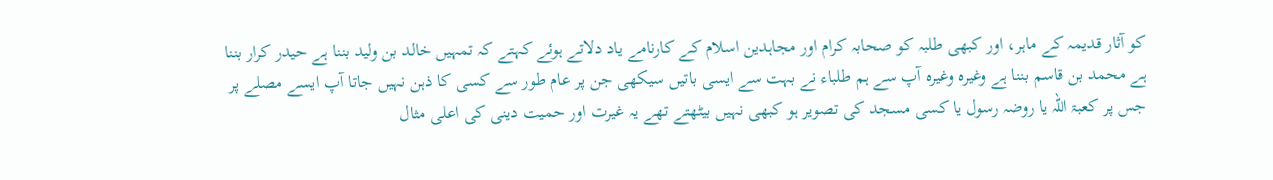کو آثار قدیمہ کے ماہر، اور کبھی طلبہ کو صحابہ کرام اور مجاہدین اسلام کے کارنامے یاد دلاتے ہوئے کہتے کہ تمہیں خالد بن ولید بننا ہے حیدر کرار بننا ہے محمد بن قاسم بننا ہے وغیرہ وغیرہ آپ سے ہم طلباء نے بہت سے ایسی باتیں سیکھی جن پر عام طور سے کسی کا ذہن نہیں جاتا آپ ایسے مصلے پر جس پر کعبۃ اللہ یا روضہ رسول یا کسی مسجد کی تصویر ہو کبھی نہیں بیٹھتے تھے یہ غیرت اور حمیت دینی کی اعلی مثال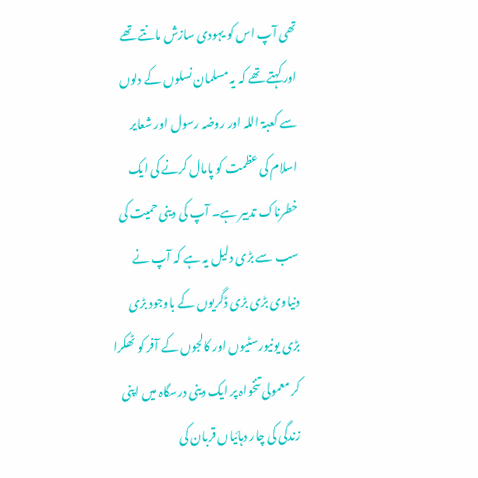تھی آپ اس کو یہودی سازش مانتے تھے اور کہتے تھے کہ یہ مسلمان نسلوں کے دلوں سے کعبۃ اللہ اور روضہ رسول اور شعایر اسلام کی عظمت کو پامال کرنے کی ایک خطرناک تدبیر ہے۔ آپ کی دینی حمیت کی سب سے بڑی دلیل یہ ہے کہ آپ نے دنیاوی بڑی بڑی ڈگریوں کے باوجود بڑی بڑی یونیورسٹیوں اور کالجوں کے آفر کو ٹھکرا کر معمولی تنخواہ پر ایک دینی درسگاہ میں اپنی زندگی کی چار دہائیاں قربان کی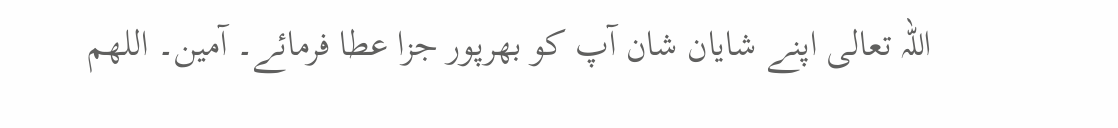اللہ تعالی اپنے شایان شان آپ کو بھرپور جزا عطا فرمائے۔ آمین۔ اللهم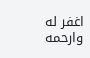اغفر له وارحمه